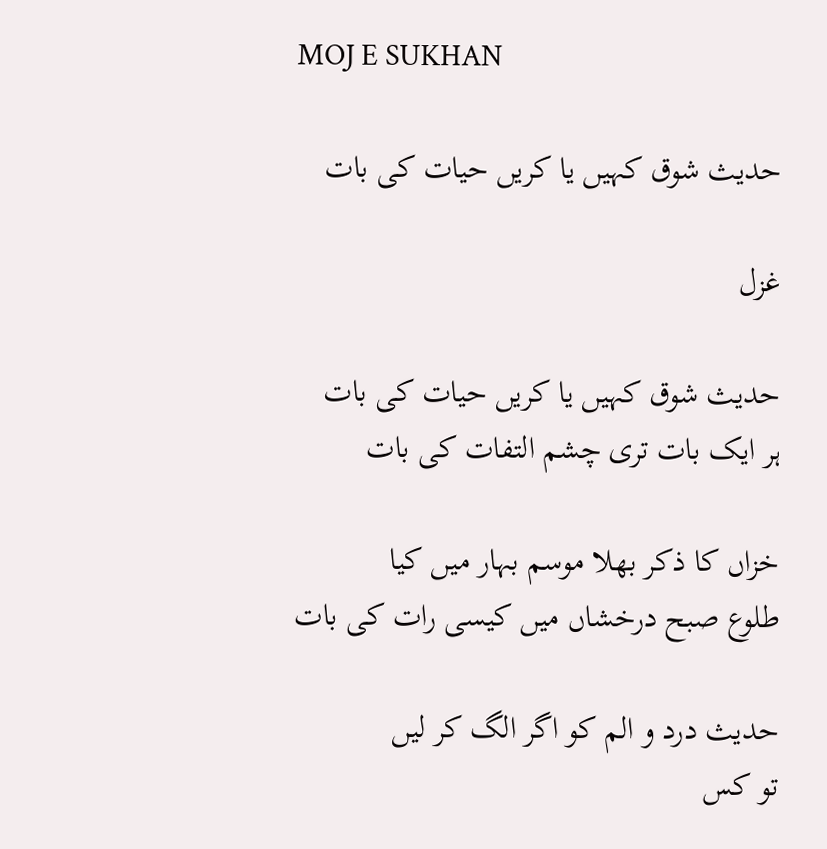MOJ E SUKHAN

حدیث شوق کہیں یا کریں حیات کی بات

غزل

حدیث شوق کہیں یا کریں حیات کی بات
ہر ایک بات تری چشم التفات کی بات

خزاں کا ذکر بھلا موسم بہار میں کیا
طلوع صبح درخشاں میں کیسی رات کی بات

حدیث درد و الم کو اگر الگ کر لیں
تو کس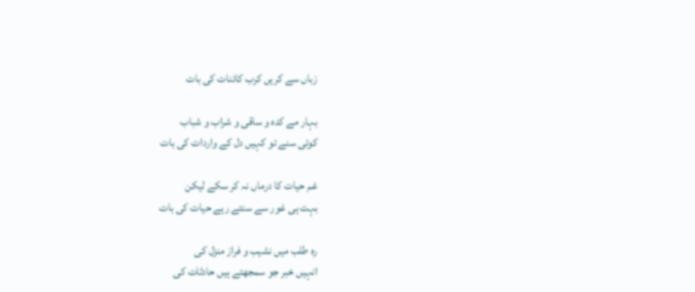زباں سے کریں کرب کائنات کی بات

بہار مے کدہ و ساقی و شراب و شباب
کوئی سنے تو کہیں دل کے واردات کی بات

غم حیات کا درماں نہ کر سکے لیکن
بہت ہی غور سے سنتے رہے حیات کی بات

رہ طلب میں نشیب و فراز منزل کی
انہیں خبر جو سمجھتے ہیں حادثات کی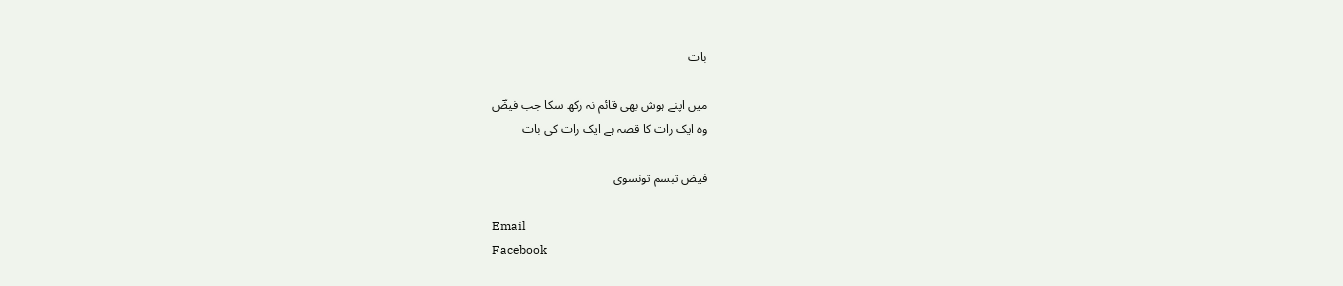بات

میں اپنے ہوش بھی قائم نہ رکھ سکا جب فیضؔ
وہ ایک رات کا قصہ ہے ایک رات کی بات

فیض تبسم تونسوی

Email
Facebook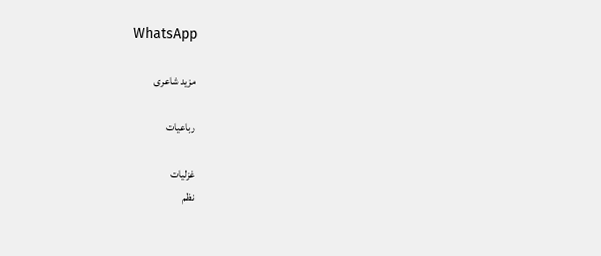WhatsApp

مزید شاعری

رباعیات

غزلیات
نظم